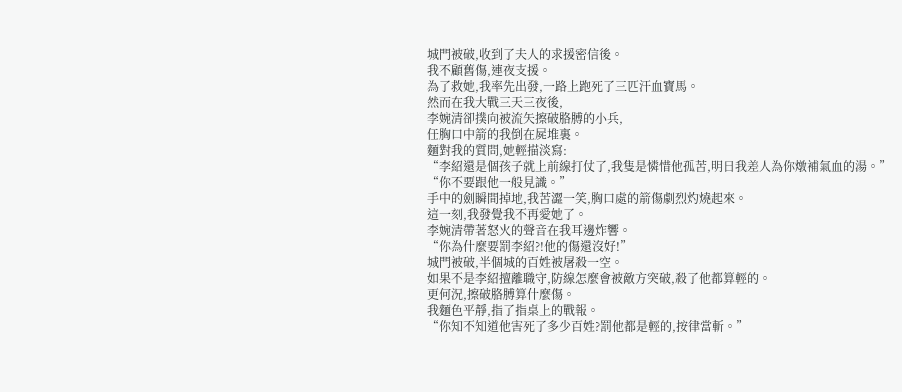城門被破,收到了夫人的求援密信後。
我不顧舊傷,連夜支援。
為了救她,我率先出發,一路上跑死了三匹汗血寶馬。
然而在我大戰三天三夜後,
李婉清卻撲向被流矢擦破胳膊的小兵,
任胸口中箭的我倒在屍堆裏。
麵對我的質問,她輕描淡寫:
“李紹還是個孩子就上前線打仗了,我隻是憐惜他孤苦,明日我差人為你燉補氣血的湯。”
“你不要跟他一般見識。”
手中的劍瞬間掉地,我苦澀一笑,胸口處的箭傷劇烈灼燒起來。
這一刻,我發覺我不再愛她了。
李婉清帶著怒火的聲音在我耳邊炸響。
“你為什麼要罰李紹?!他的傷還沒好!”
城門被破,半個城的百姓被屠殺一空。
如果不是李紹擅離職守,防線怎麼會被敵方突破,殺了他都算輕的。
更何況,擦破胳膊算什麼傷。
我麵色平靜,指了指桌上的戰報。
“你知不知道他害死了多少百姓?罰他都是輕的,按律當斬。”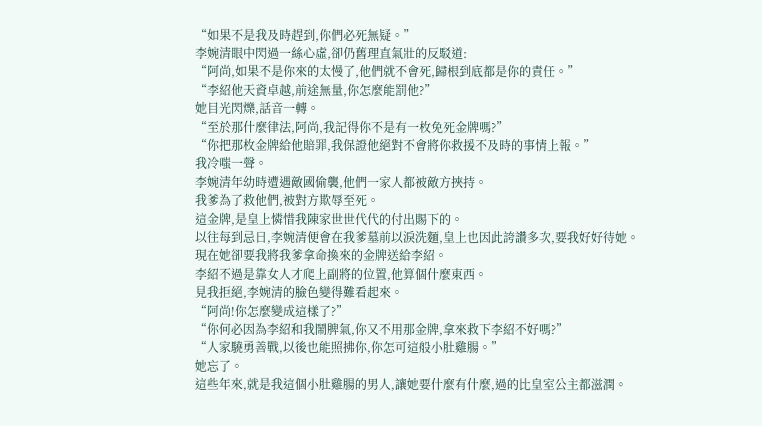“如果不是我及時趕到,你們必死無疑。”
李婉清眼中閃過一絲心虛,卻仍舊理直氣壯的反駁道:
“阿尚,如果不是你來的太慢了,他們就不會死,歸根到底都是你的責任。”
“李紹他天資卓越,前途無量,你怎麼能罰他?”
她目光閃爍,話音一轉。
“至於那什麼律法,阿尚,我記得你不是有一枚免死金牌嗎?”
“你把那枚金牌給他賠罪,我保證他絕對不會將你救援不及時的事情上報。”
我冷嗤一聲。
李婉清年幼時遭遇敵國偷襲,他們一家人都被敵方挾持。
我爹為了救他們,被對方欺辱至死。
這金牌,是皇上憐惜我陳家世世代代的付出賜下的。
以往每到忌日,李婉清便會在我爹墓前以淚洗麵,皇上也因此誇讚多次,要我好好待她。
現在她卻要我將我爹拿命換來的金牌送給李紹。
李紹不過是靠女人才爬上副將的位置,他算個什麼東西。
見我拒絕,李婉清的臉色變得難看起來。
“阿尚!你怎麼變成這樣了?”
“你何必因為李紹和我鬧脾氣,你又不用那金牌,拿來救下李紹不好嗎?”
“人家驍勇善戰,以後也能照拂你,你怎可這般小肚雞腸。”
她忘了。
這些年來,就是我這個小肚雞腸的男人,讓她要什麼有什麼,過的比皇室公主都滋潤。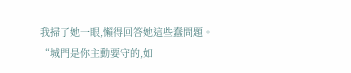我掃了她一眼,懶得回答她這些蠢問題。
“城門是你主動要守的,如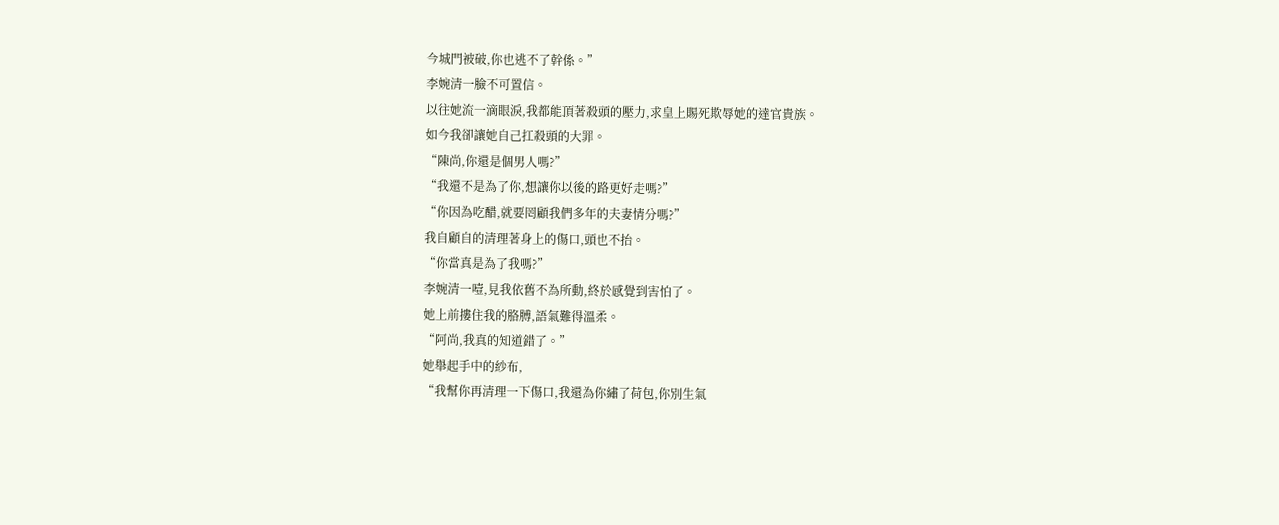今城門被破,你也逃不了幹係。”
李婉清一臉不可置信。
以往她流一滴眼淚,我都能頂著殺頭的壓力,求皇上賜死欺辱她的達官貴族。
如今我卻讓她自己扛殺頭的大罪。
“陳尚,你還是個男人嗎?”
“我還不是為了你,想讓你以後的路更好走嗎?”
“你因為吃醋,就要罔顧我們多年的夫妻情分嗎?”
我自顧自的清理著身上的傷口,頭也不抬。
“你當真是為了我嗎?”
李婉清一噎,見我依舊不為所動,終於感覺到害怕了。
她上前摟住我的胳膊,語氣難得溫柔。
“阿尚,我真的知道錯了。”
她舉起手中的紗布,
“我幫你再清理一下傷口,我還為你繡了荷包,你別生氣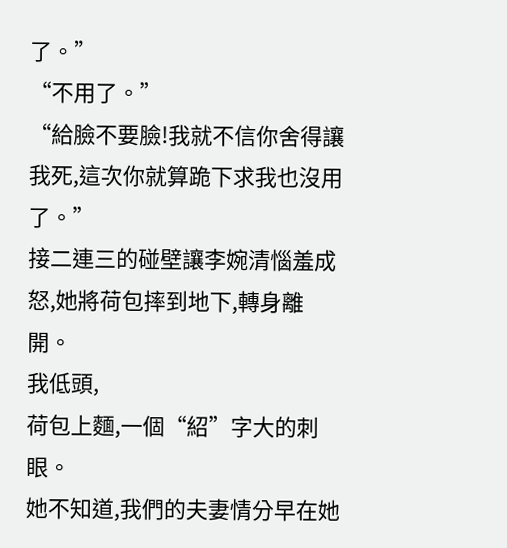了。”
“不用了。”
“給臉不要臉!我就不信你舍得讓我死,這次你就算跪下求我也沒用了。”
接二連三的碰壁讓李婉清惱羞成怒,她將荷包摔到地下,轉身離開。
我低頭,
荷包上麵,一個“紹”字大的刺眼。
她不知道,我們的夫妻情分早在她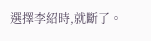選擇李紹時,就斷了。